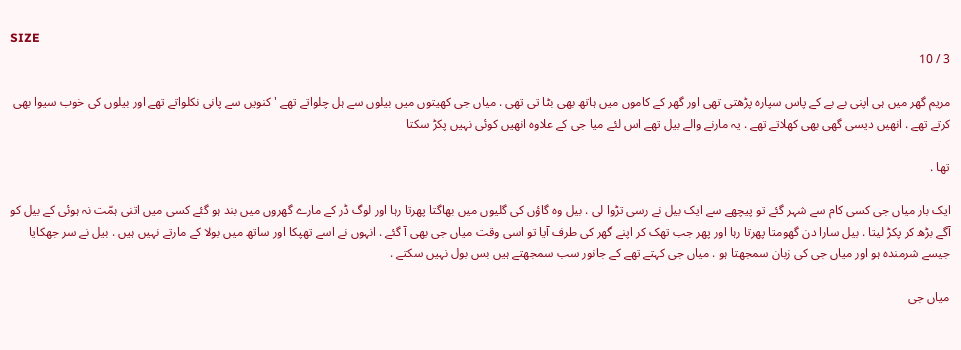SIZE
3 / 10

مریم گھر میں ہی اپنی بے بے کے پاس سپارہ پڑھتی تھی اور گھر کے کاموں میں ہاتھ بھی بٹا تی تھی . میاں جی کھیتوں میں بیلوں سے ہل چلواتے تھے ' کنویں سے پانی نکلواتے تھے اور بیلوں کی خوب سیوا بھی کرتے تھے . انھیں دیسی گھی بھی کھلاتے تھے . یہ مارنے والے بیل تھے اس لئے میا جی کے علاوہ انھیں کوئی نہیں پکڑ سکتا

تھا .

ایک بار میاں جی کسی کام سے شہر گئے تو پیچھے سے ایک بیل نے رسی تڑوا لی . بیل وہ گاؤں کی گلیوں میں بھاگتا پھرتا رہا اور لوگ ڈر کے مارے گھروں میں بند ہو گئے کسی میں اتنی ہمّت نہ ہوئی کے بیل کو آگے بڑھ کر پکڑ لیتا . بیل سارا دن گھومتا پھرتا رہا اور پھر جب تھک کر اپنے گھر کی طرف آیا تو اسی وقت میاں جی بھی آ گئے . انہوں نے اسے تھپکا اور ساتھ میں بولا کے مارتے نہیں ہیں . بیل نے سر جھکایا جیسے شرمندہ ہو اور میاں جی کی زبان سمجھتا ہو . میاں جی کہتے تھے کے جانور سب سمجھتے ہیں بس بول نہیں سکتے .

میاں جی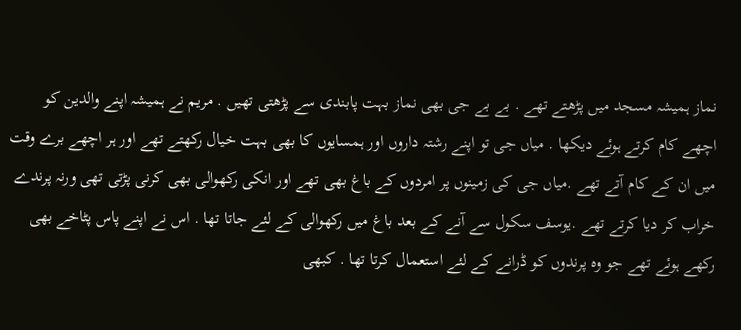نماز ہمیشہ مسجد میں پڑھتے تھے . بے بے جی بھی نماز بہت پابندی سے پڑھتی تھیں . مریم نے ہمیشہ اپنے والدین کو اچھے کام کرتے ہوئے دیکھا . میاں جی تو اپنے رشتہ داروں اور ہمسایوں کا بھی بہت خیال رکھتے تھے اور ہر اچھے برے وقت میں ان کے کام آتے تھے .میاں جی کی زمینوں پر امردوں کے باغ بھی تھے اور انکی رکھوالی بھی کرنی پڑتی تھی ورنہ پرندے خراب کر دیا کرتے تھے .یوسف سکول سے آنے کے بعد باغ میں رکھوالی کے لئے جاتا تھا . اس نے اپنے پاس پٹاخے بھی رکھے ہوئے تھے جو وہ پرندوں کو ڈرانے کے لئے استعمال کرتا تھا . کبھی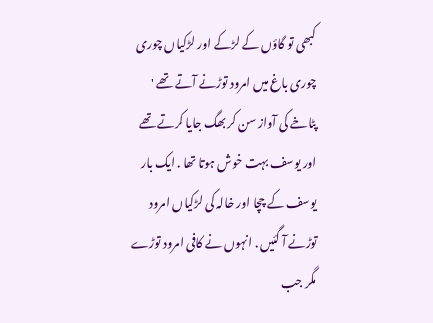کبھی تو گاؤں کے لڑکے اور لڑکیاں چوری چوری باغ میں امرود توڑنے آتے تھے ' پٹاخے کی آواز سن کر بھگ جایا کرتے تھے اور یوسف بہت خوش ہوتا تھا . ایک بار یوسف کے چچا اور خالہ کی لڑکیاں امرود توڑنے آ گئیں . انہوں نے کافی امرود توڑے مگر جب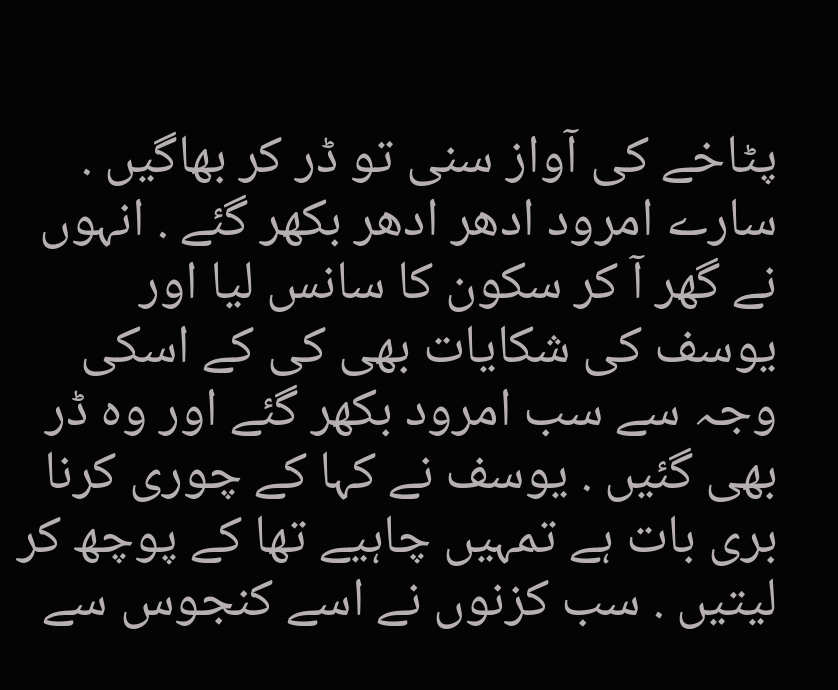پٹاخے کی آواز سنی تو ڈر کر بھاگیں . سارے امرود ادھر ادھر بکھر گئے . انہوں نے گھر آ کر سکون کا سانس لیا اور یوسف کی شکایات بھی کی کے اسکی وجہ سے سب امرود بکھر گئے اور وہ ڈر بھی گئیں . یوسف نے کہا کے چوری کرنا بری بات ہے تمہیں چاہیے تھا کے پوچھ کر لیتیں . سب کزنوں نے اسے کنجوس سے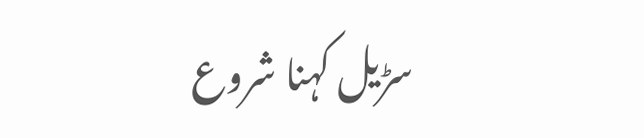سڑیل کہنا شروع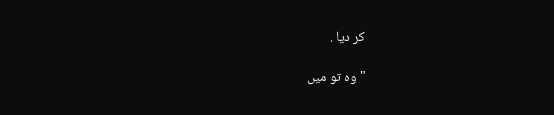کر دیا .

" وہ تو میں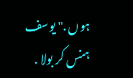ہوں ." یوسف ہنس کر بولا .